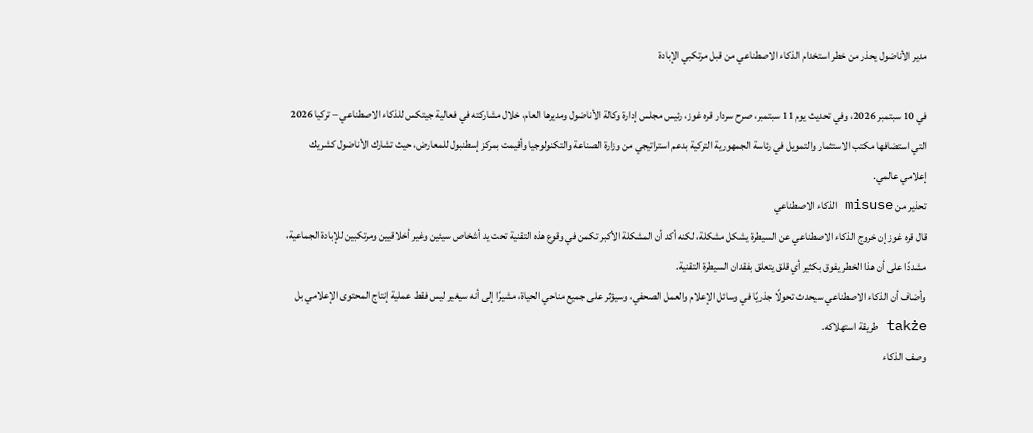مدير الأناضول يحذر من خطر استخدام الذكاء الاصطناعي من قبل مرتكبي الإبادة

في 10 سبتمبر 2026، وفي تحديث يوم 11 سبتمبر، صرح سردار قره غوز، رئيس مجلس إدارة وكالة الأناضول ومديرها العام، خلال مشاركته في فعالية جيتكس للذكاء الاصطناعي – تركيا 2026 التي استضافها مكتب الاستثمار والتمويل في رئاسة الجمهورية التركية بدعم استراتيجي من وزارة الصناعة والتكنولوجيا وأقيمت بمركز إسطنبول للمعارض، حيث تشارك الأناضول كشريك إعلامي عالمي.
تحذير من misuse الذكاء الاصطناعي
قال قره غوز إن خروج الذكاء الاصطناعي عن السيطرة يشكل مشكلة، لكنه أكد أن المشكلة الأكبر تكمن في وقوع هذه التقنية تحت يد أشخاص سيئين وغير أخلاقيين ومرتكبين للإبادة الجماعية، مشددًا على أن هذا الخطر يفوق بكثير أي قلق يتعلق بفقدان السيطرة التقنية.
وأضاف أن الذكاء الاصطناعي سيحدث تحولًا جذريًا في وسائل الإعلام والعمل الصحفي، وسيؤثر على جميع مناحي الحياة، مشيرًا إلى أنه سيغير ليس فقط عملية إنتاج المحتوى الإعلامي بل także طريقة استهلاكه.
وصف الذكاء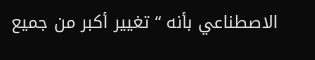الاصطناعي بأنه “تغيير أكبر من جميع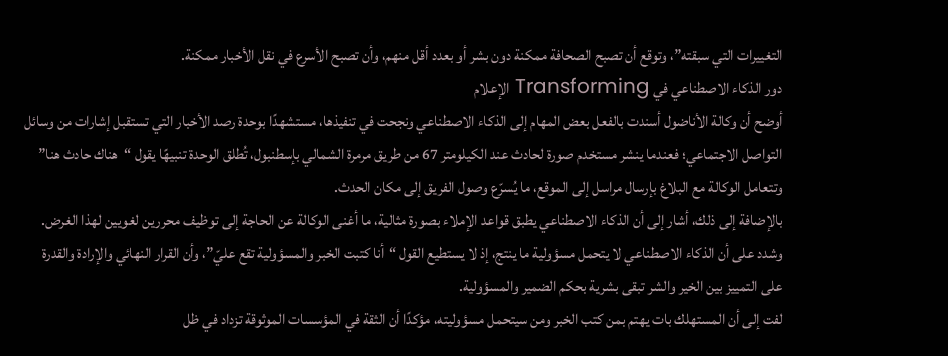التغييرات التي سبقته”، وتوقع أن تصبح الصحافة ممكنة دون بشر أو بعدد أقل منهم، وأن تصبح الأسرع في نقل الأخبار ممكنة.
دور الذكاء الاصطناعي في Transforming الإعلام
أوضح أن وكالة الأناضول أسندت بالفعل بعض المهام إلى الذكاء الاصطناعي ونجحت في تنفيذها، مستشهدًا بوحدة رصد الأخبار التي تستقبل إشارات من وسائل التواصل الاجتماعي؛ فعندما ينشر مستخدم صورة لحادث عند الكيلومتر 67 من طريق مرمرة الشمالي بإسطنبول، تُطلق الوحدة تنبيهًا يقول “هناك حادث هنا” وتتعامل الوكالة مع البلاغ بإرسال مراسل إلى الموقع، ما يُسرّع وصول الفريق إلى مكان الحدث.
بالإضافة إلى ذلك، أشار إلى أن الذكاء الاصطناعي يطبق قواعد الإملاء بصورة مثالية، ما أغنى الوكالة عن الحاجة إلى توظيف محررين لغويين لهذا الغرض.
وشدد على أن الذكاء الاصطناعي لا يتحمل مسؤولية ما ينتج، إذ لا يستطيع القول “أنا كتبت الخبر والمسؤولية تقع عليّ”، وأن القرار النهائي والإرادة والقدرة على التمييز بين الخير والشر تبقى بشرية بحكم الضمير والمسؤولية.
لفت إلى أن المستهلك بات يهتم بمن كتب الخبر ومن سيتحمل مسؤوليته، مؤكدًا أن الثقة في المؤسسات الموثوقة تزداد في ظل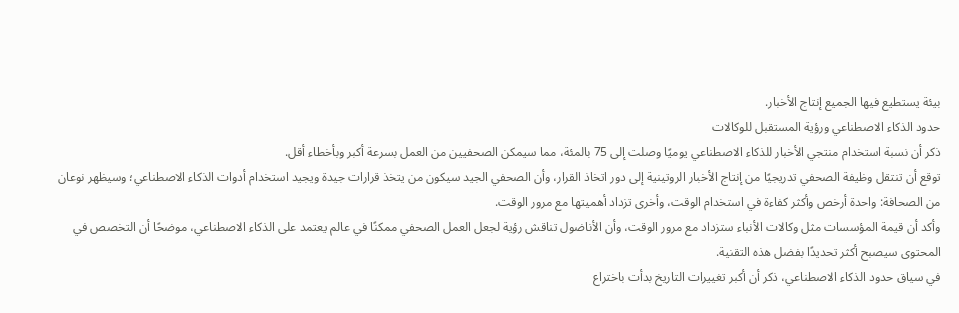بيئة يستطيع فيها الجميع إنتاج الأخبار.
حدود الذكاء الاصطناعي ورؤية المستقبل للوكالات
ذكر أن نسبة استخدام منتجي الأخبار للذكاء الاصطناعي يوميًا وصلت إلى 75 بالمئة، مما سيمكن الصحفيين من العمل بسرعة أكبر وبأخطاء أقل.
توقع أن تنتقل وظيفة الصحفي تدريجيًا من إنتاج الأخبار الروتينية إلى دور اتخاذ القرار، وأن الصحفي الجيد سيكون من يتخذ قرارات جيدة ويجيد استخدام أدوات الذكاء الاصطناعي؛ وسيظهر نوعان من الصحافة: واحدة أرخص وأكثر كفاءة في استخدام الوقت، وأخرى تزداد أهميتها مع مرور الوقت.
وأكد أن قيمة المؤسسات مثل وكالات الأنباء ستزداد مع مرور الوقت، وأن الأناضول تناقش رؤية لجعل العمل الصحفي ممكنًا في عالم يعتمد على الذكاء الاصطناعي، موضحًا أن التخصص في المحتوى سيصبح أكثر تحديدًا بفضل هذه التقنية.
في سياق حدود الذكاء الاصطناعي، ذكر أن أكبر تغييرات التاريخ بدأت باختراع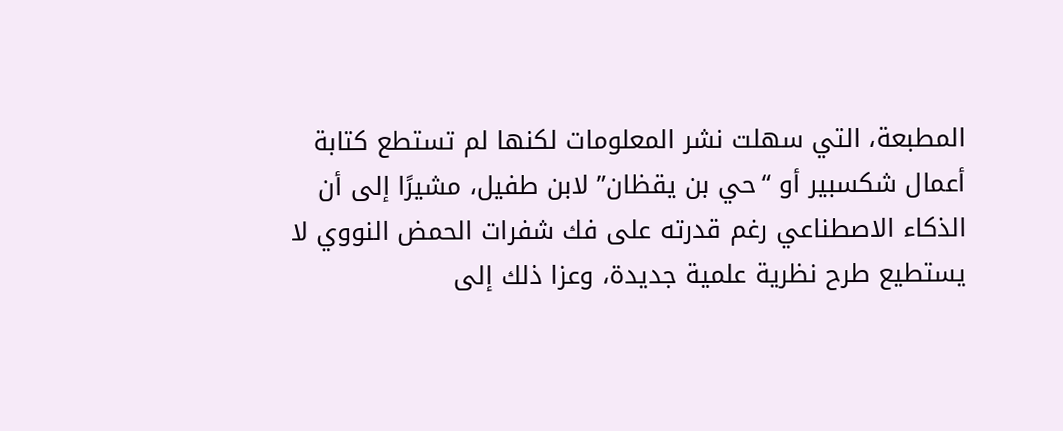المطبعة، التي سهلت نشر المعلومات لكنها لم تستطع كتابة أعمال شكسبير أو “حي بن يقظان” لابن طفيل، مشيرًا إلى أن الذكاء الاصطناعي رغم قدرته على فك شفرات الحمض النووي لا يستطيع طرح نظرية علمية جديدة، وعزا ذلك إلى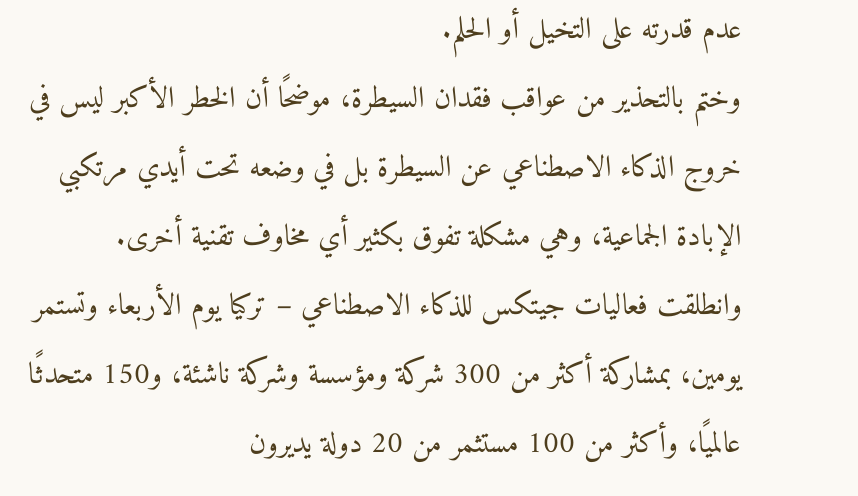عدم قدرته على التخيل أو الحلم.
وختم بالتحذير من عواقب فقدان السيطرة، موضحًا أن الخطر الأكبر ليس في خروج الذكاء الاصطناعي عن السيطرة بل في وضعه تحت أيدي مرتكبي الإبادة الجماعية، وهي مشكلة تفوق بكثير أي مخاوف تقنية أخرى.
وانطلقت فعاليات جيتكس للذكاء الاصطناعي – تركيا يوم الأربعاء وتستمر يومين، بمشاركة أكثر من 300 شركة ومؤسسة وشركة ناشئة، و150 متحدثًا عالميًا، وأكثر من 100 مستثمر من 20 دولة يديرون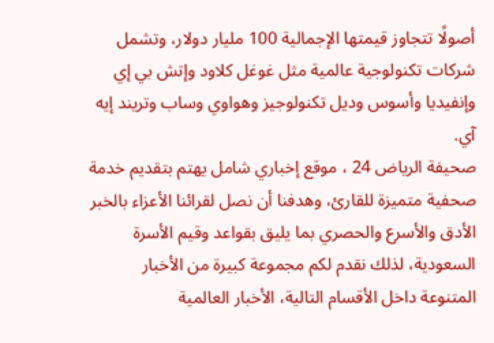أصولًا تتجاوز قيمتها الإجمالية 100 مليار دولار، وتشمل شركات تكنولوجية عالمية مثل غوغل كلاود وإتش بي إي وإنفيديا وأسوس وديل تكنولوجيز وهواوي وساب وتريند إيه آي.
صحيفة الرياض 24 ، موقع إخباري شامل يهتم بتقديم خدمة صحفية متميزة للقارئ، وهدفنا أن نصل لقرائنا الأعزاء بالخبر الأدق والأسرع والحصري بما يليق بقواعد وقيم الأسرة السعودية، لذلك نقدم لكم مجموعة كبيرة من الأخبار المتنوعة داخل الأقسام التالية، الأخبار العالمية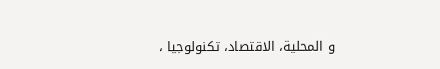و المحلية، الاقتصاد، تكنولوجيا ،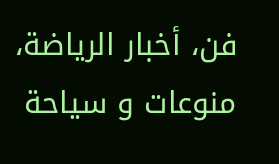فن، أخبار الرياضة، منوعات و سياحة